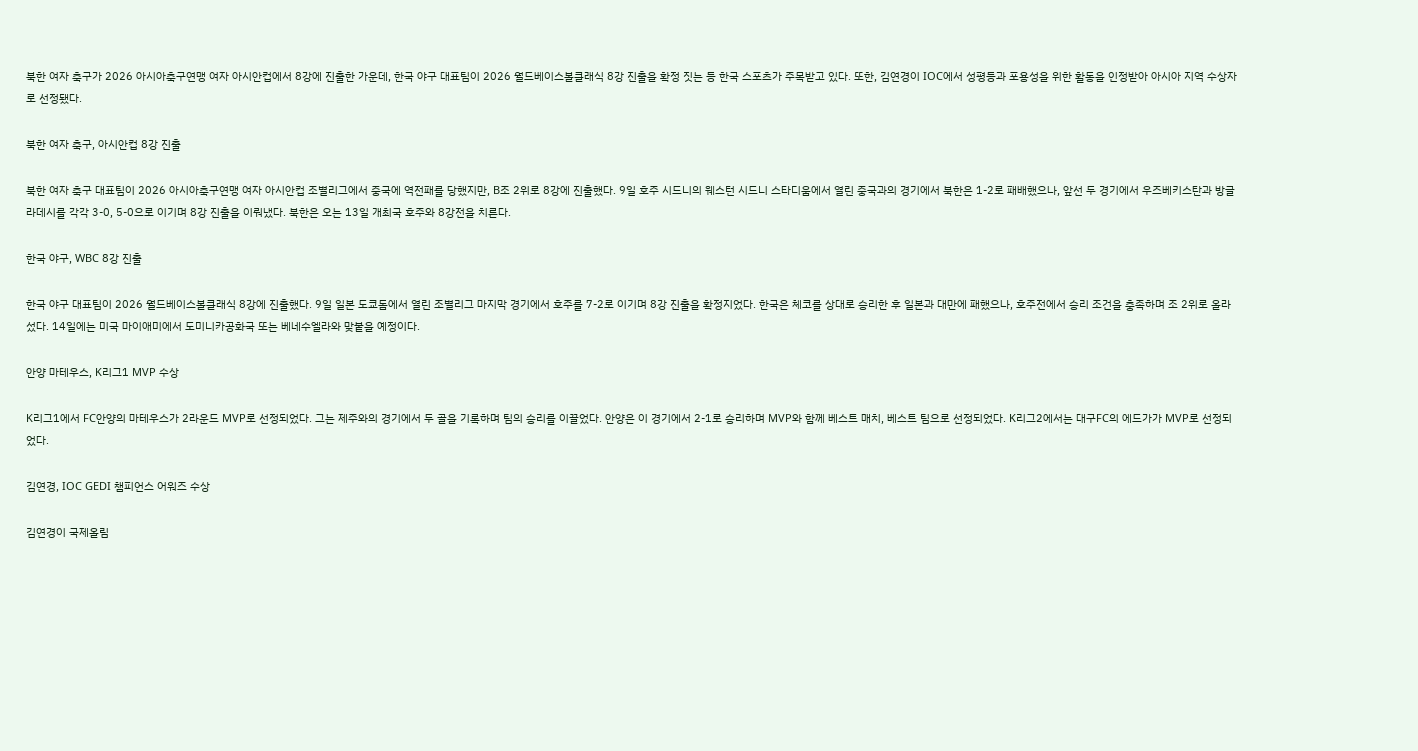북한 여자 축구가 2026 아시아축구연맹 여자 아시안컵에서 8강에 진출한 가운데, 한국 야구 대표팀이 2026 월드베이스볼클래식 8강 진출을 확정 짓는 등 한국 스포츠가 주목받고 있다. 또한, 김연경이 IOC에서 성평등과 포용성을 위한 활동을 인정받아 아시아 지역 수상자로 선정됐다.

북한 여자 축구, 아시안컵 8강 진출

북한 여자 축구 대표팀이 2026 아시아축구연맹 여자 아시안컵 조별리그에서 중국에 역전패를 당했지만, B조 2위로 8강에 진출했다. 9일 호주 시드니의 웨스턴 시드니 스타디움에서 열린 중국과의 경기에서 북한은 1-2로 패배했으나, 앞선 두 경기에서 우즈베키스탄과 방글라데시를 각각 3-0, 5-0으로 이기며 8강 진출을 이뤄냈다. 북한은 오는 13일 개최국 호주와 8강전을 치른다.

한국 야구, WBC 8강 진출

한국 야구 대표팀이 2026 월드베이스볼클래식 8강에 진출했다. 9일 일본 도쿄돔에서 열린 조별리그 마지막 경기에서 호주를 7-2로 이기며 8강 진출을 확정지었다. 한국은 체코를 상대로 승리한 후 일본과 대만에 패했으나, 호주전에서 승리 조건을 충족하며 조 2위로 올라섰다. 14일에는 미국 마이애미에서 도미니카공화국 또는 베네수엘라와 맞붙을 예정이다.

안양 마테우스, K리그1 MVP 수상

K리그1에서 FC안양의 마테우스가 2라운드 MVP로 선정되었다. 그는 제주와의 경기에서 두 골을 기록하며 팀의 승리를 이끌었다. 안양은 이 경기에서 2-1로 승리하며 MVP와 함께 베스트 매치, 베스트 팀으로 선정되었다. K리그2에서는 대구FC의 에드가가 MVP로 선정되었다.

김연경, IOC GEDI 챔피언스 어워즈 수상

김연경이 국제올림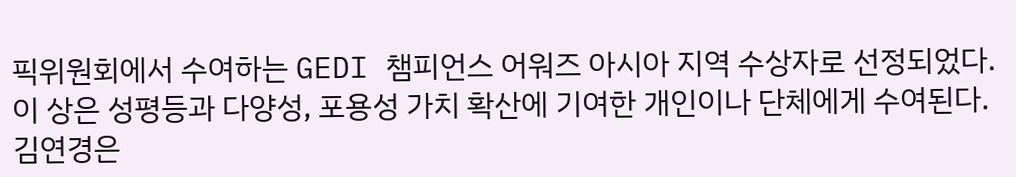픽위원회에서 수여하는 GEDI 챔피언스 어워즈 아시아 지역 수상자로 선정되었다. 이 상은 성평등과 다양성, 포용성 가치 확산에 기여한 개인이나 단체에게 수여된다. 김연경은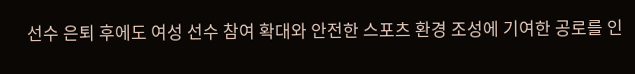선수 은퇴 후에도 여성 선수 참여 확대와 안전한 스포츠 환경 조성에 기여한 공로를 인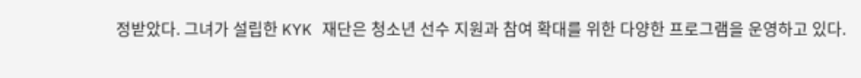정받았다. 그녀가 설립한 KYK 재단은 청소년 선수 지원과 참여 확대를 위한 다양한 프로그램을 운영하고 있다.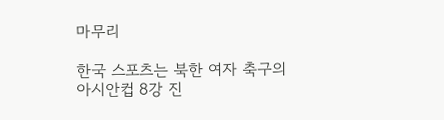마무리

한국 스포츠는 북한 여자 축구의 아시안컵 8강 진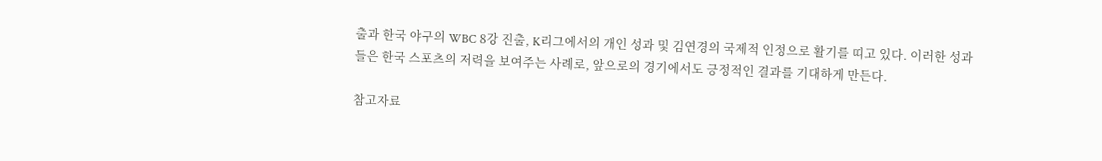출과 한국 야구의 WBC 8강 진출, K리그에서의 개인 성과 및 김연경의 국제적 인정으로 활기를 띠고 있다. 이러한 성과들은 한국 스포츠의 저력을 보여주는 사례로, 앞으로의 경기에서도 긍정적인 결과를 기대하게 만든다.

참고자료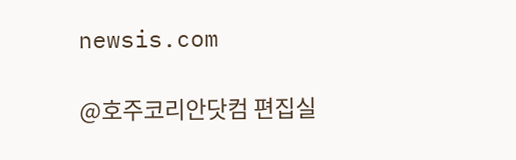newsis.com

@호주코리안닷컴 편집실